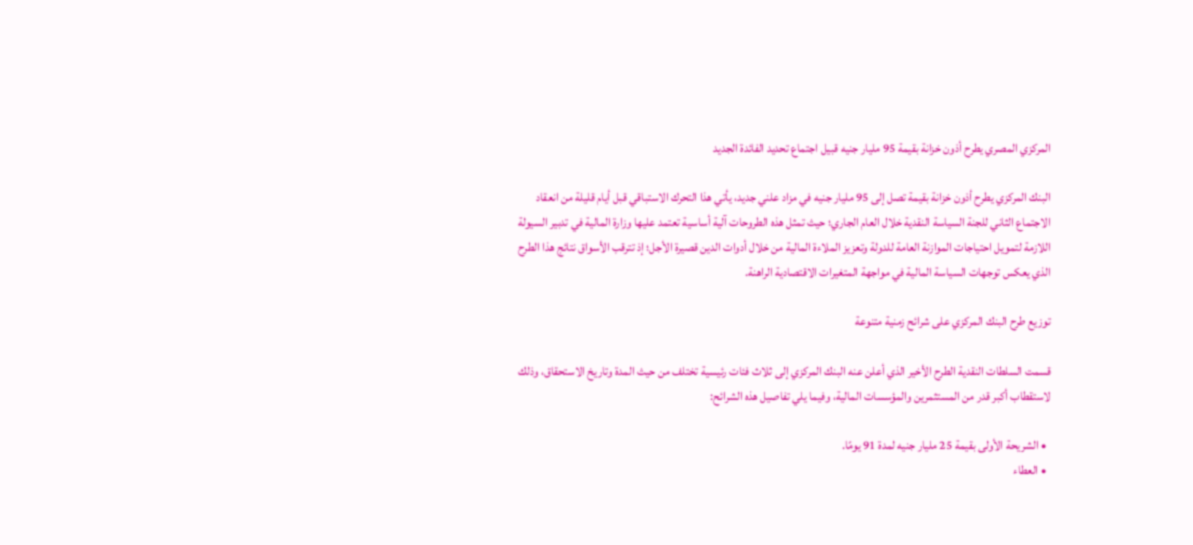المركزي المصري يطرح أذون خزانة بقيمة 95 مليار جنيه قبيل اجتماع تحديد الفائدة الجديد

البنك المركزي يطرح أذون خزانة بقيمة تصل إلى 95 مليار جنيه في مزاد علني جديد، يأتي هذا التحرك الاستباقي قبل أيام قليلة من انعقاد الاجتماع الثاني للجنة السياسة النقدية خلال العام الجاري؛ حيث تمثل هذه الطروحات آلية أساسية تعتمد عليها وزارة المالية في تدبير السيولة اللازمة لتمويل احتياجات الموازنة العامة للدولة وتعزيز الملاءة المالية من خلال أدوات الدين قصيرة الأجل؛ إذ تترقب الأسواق نتائج هذا الطرح الذي يعكس توجهات السياسة المالية في مواجهة المتغيرات الاقتصادية الراهنة.

توزيع طرح البنك المركزي على شرائح زمنية متنوعة

قسمت السلطات النقدية الطرح الأخير الذي أعلن عنه البنك المركزي إلى ثلاث فئات رئيسية تختلف من حيث المدة وتاريخ الاستحقاق، وذلك لاستقطاب أكبر قدر من المستثمرين والمؤسسات المالية، وفيما يلي تفاصيل هذه الشرائح:

  • الشريحة الأولى بقيمة 25 مليار جنيه لمدة 91 يومًا.
  • العطاء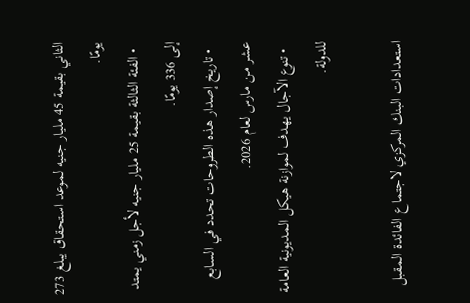الثاني بقيمة 45 مليار جنيه لموعد استحقاق يبلغ 273 يومًا.
  • الفئة الثالثة بقيمة 25 مليار جنيه لأجل زمني يمتد إلى 336 يومًا.
  • تاريخ إصدار هذه الطروحات تحدد في السابع عشر من مارس لعام 2026.
  • تنوع الآجال يهدف لموازنة هيكل المديونية العامة للدولة.

استعدادات البنك المركزي لاجتماع الفائدة المقبل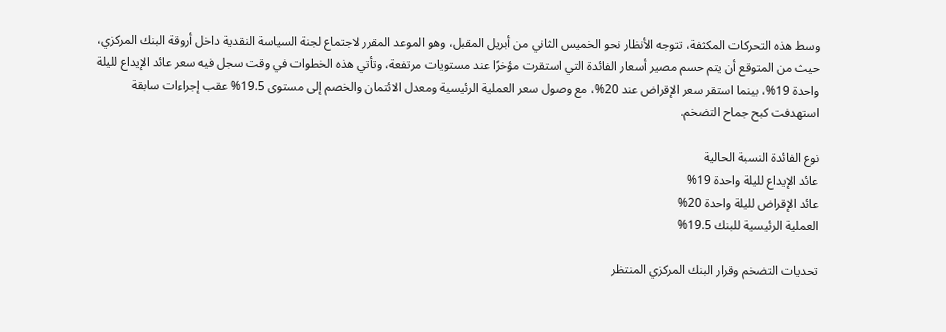وسط هذه التحركات المكثفة، تتوجه الأنظار نحو الخميس الثاني من أبريل المقبل، وهو الموعد المقرر لاجتماع لجنة السياسة النقدية داخل أروقة البنك المركزي، حيث من المتوقع أن يتم حسم مصير أسعار الفائدة التي استقرت مؤخرًا عند مستويات مرتفعة، وتأتي هذه الخطوات في وقت سجل فيه سعر عائد الإيداع لليلة واحدة 19%، بينما استقر سعر الإقراض عند 20%، مع وصول سعر العملية الرئيسية ومعدل الائتمان والخصم إلى مستوى 19.5% عقب إجراءات سابقة استهدفت كبح جماح التضخم.

نوع الفائدة النسبة الحالية
عائد الإيداع لليلة واحدة 19%
عائد الإقراض لليلة واحدة 20%
العملية الرئيسية للبنك 19.5%

تحديات التضخم وقرار البنك المركزي المنتظر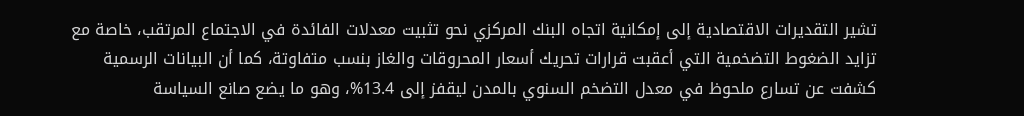تشير التقديرات الاقتصادية إلى إمكانية اتجاه البنك المركزي نحو تثبيت معدلات الفائدة في الاجتماع المرتقب، خاصة مع تزايد الضغوط التضخمية التي أعقبت قرارات تحريك أسعار المحروقات والغاز بنسب متفاوتة، كما أن البيانات الرسمية كشفت عن تسارع ملحوظ في معدل التضخم السنوي بالمدن ليقفز إلى 13.4%، وهو ما يضع صانع السياسة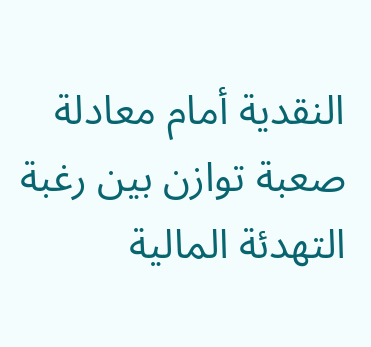النقدية أمام معادلة صعبة توازن بين رغبة التهدئة المالية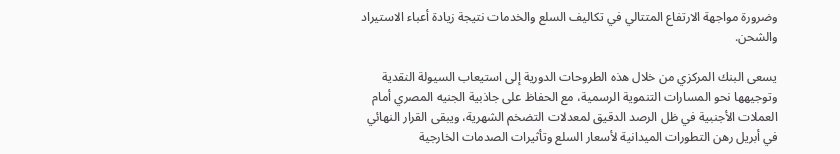وضرورة مواجهة الارتفاع المتتالي في تكاليف السلع والخدمات نتيجة زيادة أعباء الاستيراد والشحن.

يسعى البنك المركزي من خلال هذه الطروحات الدورية إلى استيعاب السيولة النقدية وتوجيهها نحو المسارات التنموية الرسمية، مع الحفاظ على جاذبية الجنيه المصري أمام العملات الأجنبية في ظل الرصد الدقيق لمعدلات التضخم الشهرية، ويبقى القرار النهائي في أبريل رهن التطورات الميدانية لأسعار السلع وتأثيرات الصدمات الخارجية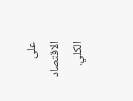على الاقتصاد الكلي.